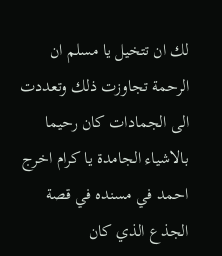لك ان تتخيل يا مسلم ان الرحمة تجاوزت ذلك وتعددت الى الجمادات كان رحيما بالاشياء الجامدة يا كرام اخرج احمد في مسنده في قصة الجذع الذي كان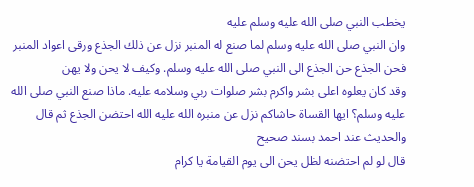يخطب النبي صلى الله عليه وسلم عليه
وان النبي صلى الله عليه وسلم لما صنع له المنبر نزل عن ذلك الجذع ورقى اعواد المنبر فحن الجذع حن الجذع الى النبي صلى الله عليه وسلم. وكيف لا يحن ولا يهن
وقد كان يعلوه اعلى بشر واكرم بشر صلوات ربي وسلامه عليه. ماذا صنع النبي صلى الله عليه وسلم؟ ايها القساة حاشاكم نزل عن منبره الله عليه الله احتضن الجذع ثم قال والحديث عند احمد بسند صحيح
قال لو لم احتضنه لظل يحن الى يوم القيامة يا كرام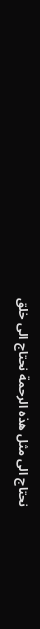نحتاج الى مثل هذه الرحمة نحتاج الى خلق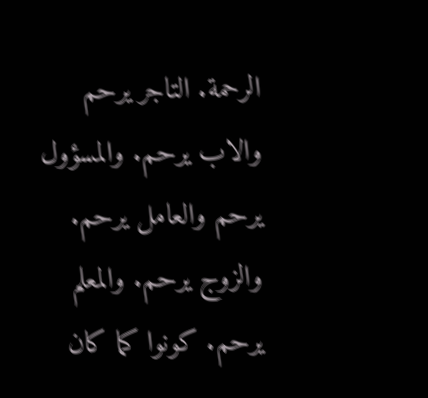الرحمة. التاجر يرحم والاب يرحم. والمسؤول يرحم والعامل يرحم. والزوج يرحم. والمعلم يرحم. كونوا كما كان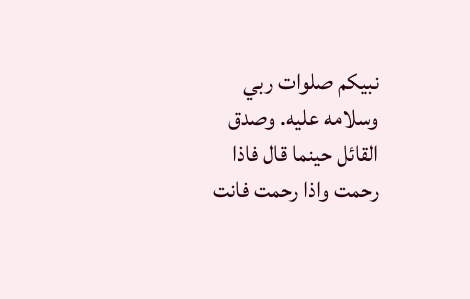نبيكم صلوات ربي
وسلامه عليه. وصدق القائل حينما قال فاذا رحمت واذا رحمت فانت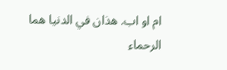ام او اب. هذان في الدنيا هما الرحماء